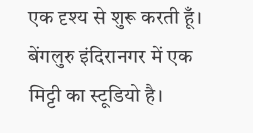एक दृश्य से शुरू करती हूँ। बेंगलुरु इंदिरानगर में एक मिट्टी का स्टूडियो है।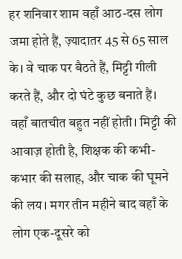हर शनिवार शाम वहाँ आठ-दस लोग जमा होते हैं, ज़्यादातर 45 से 65 साल के। वे चाक पर बैठते हैं, मिट्टी गीली करते हैं, और दो घंटे कुछ बनाते हैं।
वहाँ बातचीत बहुत नहीं होती। मिट्टी की आवाज़ होती है, शिक्षक की कभी-कभार की सलाह, और चाक की घूमने की लय। मगर तीन महीने बाद वहाँ के लोग एक-दूसरे को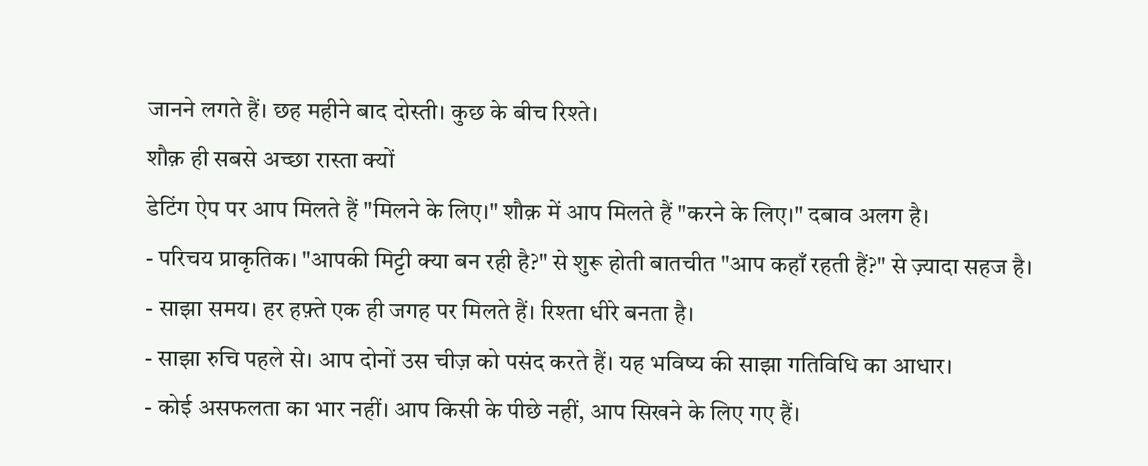जानने लगते हैं। छह महीने बाद दोस्ती। कुछ के बीच रिश्ते।
शौक़ ही सबसे अच्छा रास्ता क्यों
डेटिंग ऐप पर आप मिलते हैं "मिलने के लिए।" शौक़ में आप मिलते हैं "करने के लिए।" दबाव अलग है।
- परिचय प्राकृतिक। "आपकी मिट्टी क्या बन रही है?" से शुरू होती बातचीत "आप कहाँ रहती हैं?" से ज़्यादा सहज है।
- साझा समय। हर हफ़्ते एक ही जगह पर मिलते हैं। रिश्ता धीरे बनता है।
- साझा रुचि पहले से। आप दोनों उस चीज़ को पसंद करते हैं। यह भविष्य की साझा गतिविधि का आधार।
- कोई असफलता का भार नहीं। आप किसी के पीछे नहीं, आप सिखने के लिए गए हैं।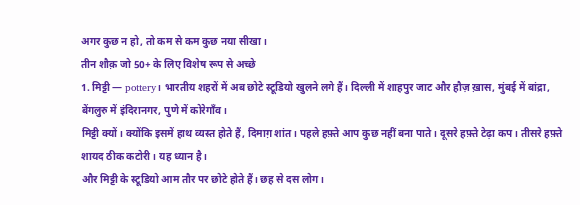अगर कुछ न हो, तो कम से कम कुछ नया सीखा।
तीन शौक़ जो 50+ के लिए विशेष रूप से अच्छे
1. मिट्टी — pottery। भारतीय शहरों में अब छोटे स्टूडियो खुलने लगे हैं। दिल्ली में शाहपुर जाट और हौज़ ख़ास, मुंबई में बांद्रा, बेंगलुरु में इंदिरानगर, पुणे में कोरेगाँव।
मिट्टी क्यों। क्योंकि इसमें हाथ व्यस्त होते हैं, दिमाग़ शांत। पहले हफ़्ते आप कुछ नहीं बना पाते। दूसरे हफ़्ते टेढ़ा कप। तीसरे हफ़्ते शायद ठीक कटोरी। यह ध्यान है।
और मिट्टी के स्टूडियो आम तौर पर छोटे होते हैं। छह से दस लोग।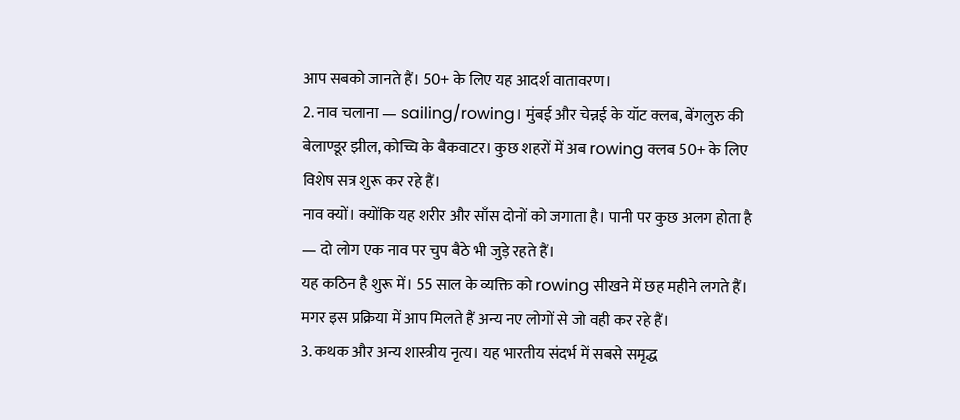आप सबको जानते हैं। 50+ के लिए यह आदर्श वातावरण।
2. नाव चलाना — sailing/rowing। मुंबई और चेन्नई के यॉट क्लब, बेंगलुरु की बेलाण्डूर झील, कोच्चि के बैकवाटर। कुछ शहरों में अब rowing क्लब 50+ के लिए विशेष सत्र शुरू कर रहे हैं।
नाव क्यों। क्योंकि यह शरीर और साँस दोनों को जगाता है। पानी पर कुछ अलग होता है — दो लोग एक नाव पर चुप बैठे भी जुड़े रहते हैं।
यह कठिन है शुरू में। 55 साल के व्यक्ति को rowing सीखने में छह महीने लगते हैं। मगर इस प्रक्रिया में आप मिलते हैं अन्य नए लोगों से जो वही कर रहे हैं।
3. कथक और अन्य शास्त्रीय नृत्य। यह भारतीय संदर्भ में सबसे समृद्ध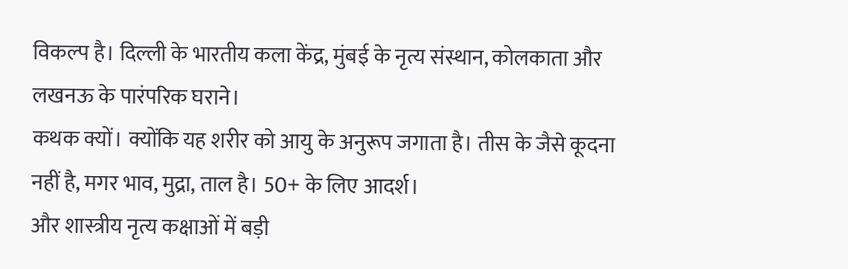विकल्प है। दिल्ली के भारतीय कला केंद्र, मुंबई के नृत्य संस्थान, कोलकाता और लखनऊ के पारंपरिक घराने।
कथक क्यों। क्योंकि यह शरीर को आयु के अनुरूप जगाता है। तीस के जैसे कूदना नहीं है, मगर भाव, मुद्रा, ताल है। 50+ के लिए आदर्श।
और शास्त्रीय नृत्य कक्षाओं में बड़ी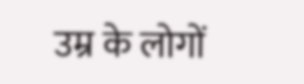उम्र के लोगों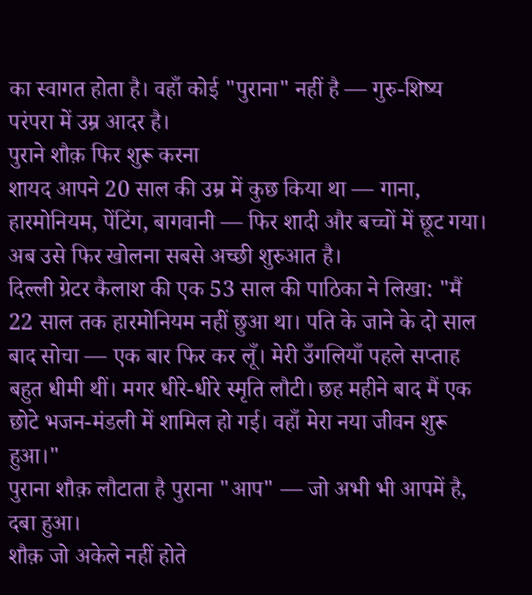का स्वागत होता है। वहाँ कोई "पुराना" नहीं है — गुरु-शिष्य परंपरा में उम्र आदर है।
पुराने शौक़ फिर शुरू करना
शायद आपने 20 साल की उम्र में कुछ किया था — गाना, हारमोनियम, पेंटिंग, बागवानी — फिर शादी और बच्चों में छूट गया। अब उसे फिर खोलना सबसे अच्छी शुरुआत है।
दिल्ली ग्रेटर कैलाश की एक 53 साल की पाठिका ने लिखा: "मैं 22 साल तक हारमोनियम नहीं छुआ था। पति के जाने के दो साल बाद सोचा — एक बार फिर कर लूँ। मेरी उँगलियाँ पहले सप्ताह बहुत धीमी थीं। मगर धीरे-धीरे स्मृति लौटी। छह महीने बाद मैं एक छोटे भजन-मंडली में शामिल हो गई। वहाँ मेरा नया जीवन शुरू हुआ।"
पुराना शौक़ लौटाता है पुराना "आप" — जो अभी भी आपमें है, दबा हुआ।
शौक़ जो अकेले नहीं होते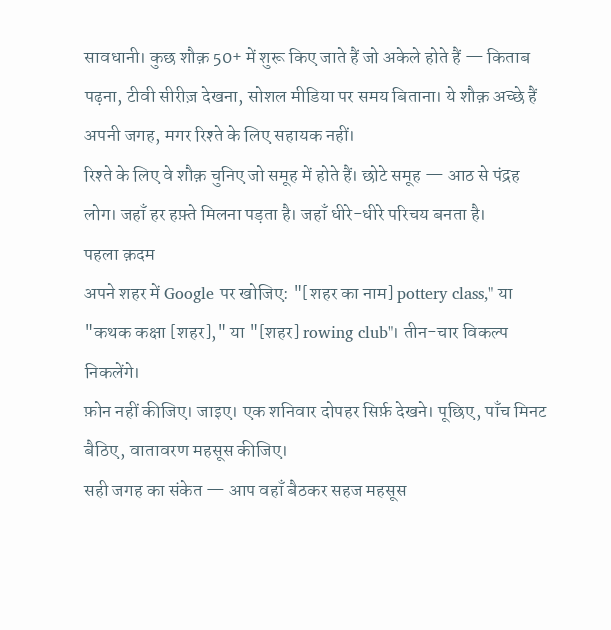सावधानी। कुछ शौक़ 50+ में शुरू किए जाते हैं जो अकेले होते हैं — किताब पढ़ना, टीवी सीरीज़ देखना, सोशल मीडिया पर समय बिताना। ये शौक़ अच्छे हैं अपनी जगह, मगर रिश्ते के लिए सहायक नहीं।
रिश्ते के लिए वे शौक़ चुनिए जो समूह में होते हैं। छोटे समूह — आठ से पंद्रह लोग। जहाँ हर हफ़्ते मिलना पड़ता है। जहाँ धीरे-धीरे परिचय बनता है।
पहला क़दम
अपने शहर में Google पर खोजिए: "[शहर का नाम] pottery class," या "कथक कक्षा [शहर]," या "[शहर] rowing club"। तीन-चार विकल्प निकलेंगे।
फ़ोन नहीं कीजिए। जाइए। एक शनिवार दोपहर सिर्फ़ देखने। पूछिए, पाँच मिनट बैठिए, वातावरण महसूस कीजिए।
सही जगह का संकेत — आप वहाँ बैठकर सहज महसूस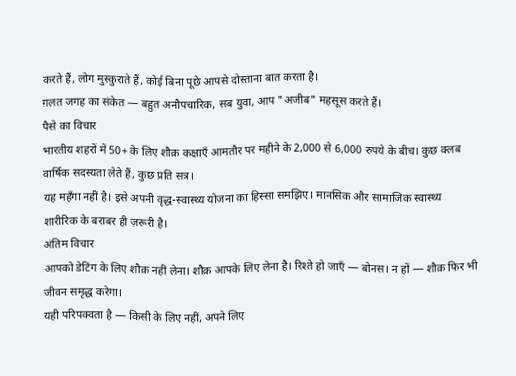करते हैं, लोग मुस्कुराते हैं, कोई बिना पूछे आपसे दोस्ताना बात करता है।
ग़लत जगह का संकेत — बहुत अनौपचारिक, सब युवा, आप "अजीब" महसूस करते हैं।
पैसे का विचार
भारतीय शहरों में 50+ के लिए शौक़ कक्षाएँ आमतौर पर महीने के 2,000 से 6,000 रुपये के बीच। कुछ क्लब वार्षिक सदस्यता लेते हैं, कुछ प्रति सत्र।
यह महँगा नहीं है। इसे अपनी वृद्ध-स्वास्थ्य योजना का हिस्सा समझिए। मानसिक और सामाजिक स्वास्थ्य शारीरिक के बराबर ही ज़रूरी है।
अंतिम विचार
आपको डेटिंग के लिए शौक़ नहीं लेना। शौक़ आपके लिए लेना है। रिश्ते हो जाएँ — बोनस। न हों — शौक़ फिर भी जीवन समृद्ध करेगा।
यही परिपक्वता है — किसी के लिए नहीं, अपने लिए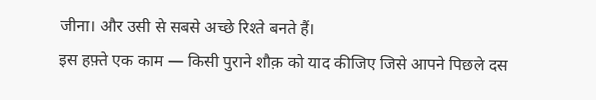जीना। और उसी से सबसे अच्छे रिश्ते बनते हैं।
इस हफ़्ते एक काम — किसी पुराने शौक़ को याद कीजिए जिसे आपने पिछले दस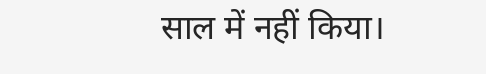साल में नहीं किया।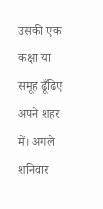उसकी एक कक्षा या समूह ढूँढिए अपने शहर में। अगले शनिवार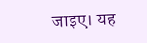जाइए। यह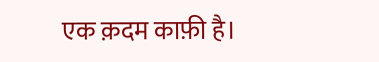एक क़दम काफ़ी है।